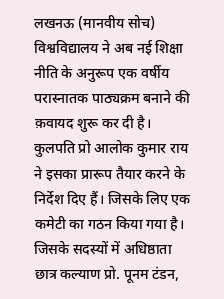लखनऊ (मानवीय सोच) विश्वविद्यालय ने अब नई शिक्षा नीति के अनुरूप एक वर्षीय परास्नातक पाठ्यक्रम बनाने की क़वायद शुरू कर दी है। कुलपति प्रो आलोक कुमार राय ने इसका प्रारूप तैयार करने के निर्देश दिए हैं। जिसके लिए एक कमेटी का गठन किया गया है। जिसके सदस्यों में अधिष्ठाता छात्र कल्याण प्रो. पूनम टंडन,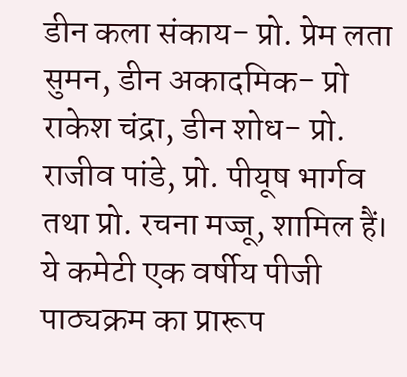डीन कला संकाय- प्रो. प्रेम लता सुमन, डीन अकादमिक- प्रो राकेश चंद्रा, डीन शोध- प्रो. राजीव पांडे, प्रो. पीयूष भार्गव तथा प्रो. रचना मज्जू, शामिल हैं। ये कमेटी एक वर्षीय पीजी पाठ्यक्रम का प्रारूप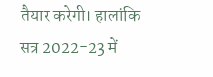तैयार करेगी। हालांकि सत्र 2022-23 में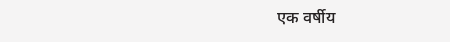एक वर्षीय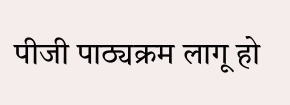पीजी पाठ्यक्रम लागू हो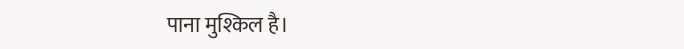पाना मुश्किल है।